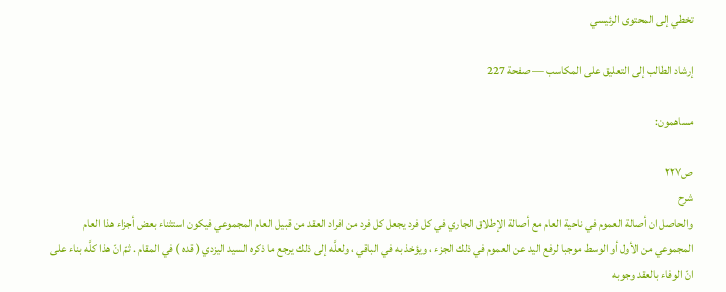تخطي إلى المحتوى الرئيسي

إرشاد الطالب إلى التعليق على المكاسب — صفحة 227

مساهمون:

ص٢٢٧
شرح
والحاصل ان أصالة العموم في ناحية العام مع أصالة الإطلاق الجاري في كل فرد يجعل كل فرد من افراد العقد من قبيل العام المجموعي فيكون استثناء بعض أجزاء هذا العام المجموعي من الأول أو الوسط موجبا لرفع اليد عن العموم في ذلك الجزء ، ويؤخذ به في الباقي ، ولعلَّه إلى ذلك يرجع ما ذكره السيد اليزدي ( قده ) في المقام . ثمّ انّ هذا كلَّه بناء على انّ الوفاء بالعقد وجوبه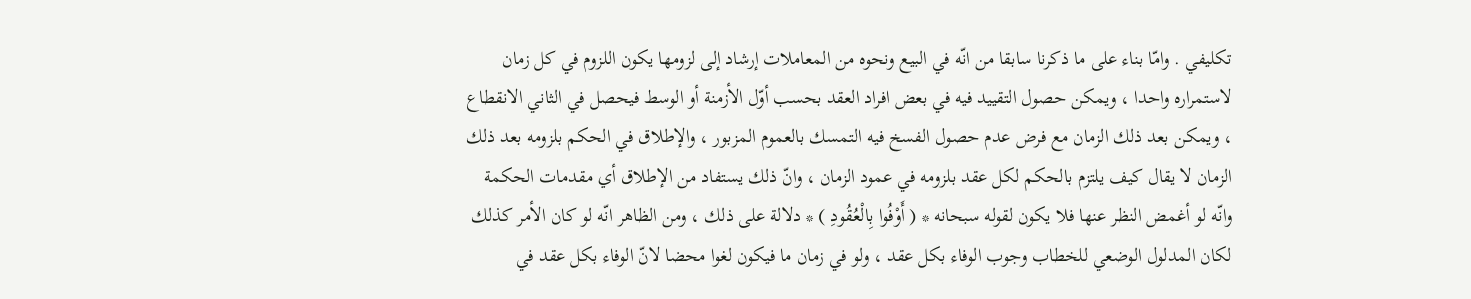تكليفي . وامّا بناء على ما ذكرنا سابقا من انّه في البيع ونحوه من المعاملات إرشاد إلى لزومها يكون اللزوم في كل زمان لاستمراره واحدا ، ويمكن حصول التقييد فيه في بعض افراد العقد بحسب أوّل الأزمنة أو الوسط فيحصل في الثاني الانقطاع ، ويمكن بعد ذلك الزمان مع فرض عدم حصول الفسخ فيه التمسك بالعموم المزبور ، والإطلاق في الحكم بلزومه بعد ذلك الزمان لا يقال كيف يلتزم بالحكم لكل عقد بلزومه في عمود الزمان ، وانّ ذلك يستفاد من الإطلاق أي مقدمات الحكمة وانّه لو أغمض النظر عنها فلا يكون لقوله سبحانه * ( أَوْفُوا بِالْعُقُودِ ) * دلالة على ذلك ، ومن الظاهر انّه لو كان الأمر كذلك لكان المدلول الوضعي للخطاب وجوب الوفاء بكل عقد ، ولو في زمان ما فيكون لغوا محضا لانّ الوفاء بكل عقد في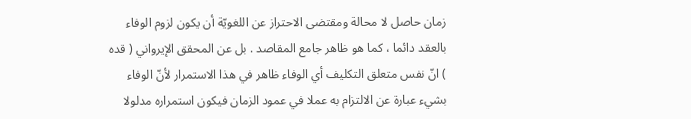زمان حاصل لا محالة ومقتضى الاحتراز عن اللغويّة أن يكون لزوم الوفاء بالعقد دائما ، كما هو ظاهر جامع المقاصد . بل عن المحقق الإيرواني ( قده ) انّ نفس متعلق التكليف أي الوفاء ظاهر في هذا الاستمرار لأنّ الوفاء بشيء عبارة عن الالتزام به عملا في عمود الزمان فيكون استمراره مدلولا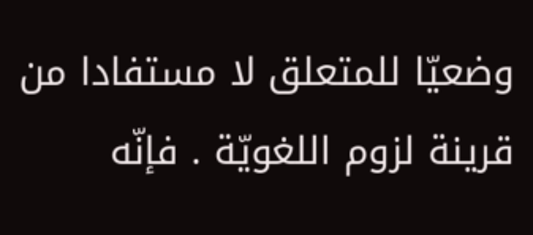وضعيّا للمتعلق لا مستفادا من قرينة لزوم اللغويّة . فإنّه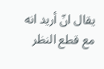يقال انّ أريد انه مع قطع النظر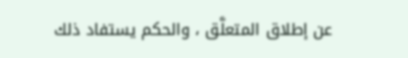عن إطلاق المتعلَّق ، والحكم يستفاد ذلك